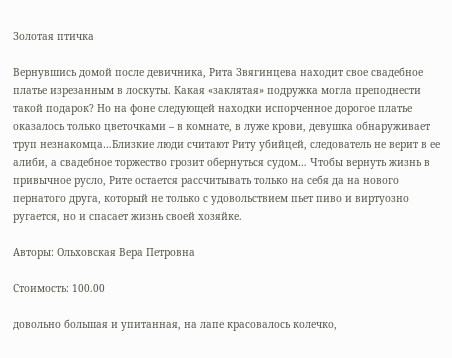Золотая птичка

Вернувшись домой после девичника, Рита Звягинцева находит свое свадебное платье изрезанным в лоскуты. Какая «заклятая» подружка могла преподнести такой подарок? Но на фоне следующей находки испорченное дорогое платье оказалось только цветочками – в комнате, в луже крови, девушка обнаруживает труп незнакомца…Близкие люди считают Риту убийцей, следователь не верит в ее алиби, а свадебное торжество грозит обернуться судом… Чтобы вернуть жизнь в привычное русло, Рите остается рассчитывать только на себя да на нового пернатого друга, который не только с удовольствием пьет пиво и виртуозно ругается, но и спасает жизнь своей хозяйке.

Авторы: Ольховская Вера Петровна

Стоимость: 100.00

довольно большая и упитанная, на лапе красовалось колечко,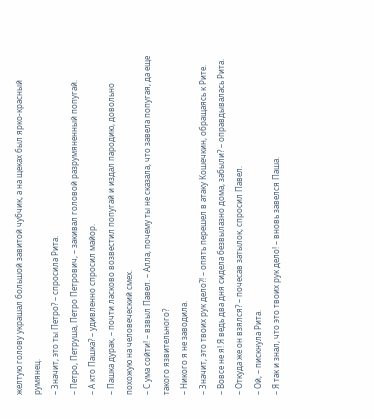желтую голову украшал большой завитой чубчик, а на щеках был ярко-красный румянец.
– Значит, это ты Петро? – спросила Рита.
– Петро, Петруша, Петро Петрович, – закивал головой разрумяненный попугай.
– А кто Пашка? – удивленно спросил майор.
– Пашка дурак, – почти ласково возвестил попугай и издал пародию, довольно похожую на человеческий смех.
– С ума сойти! – взвыл Павел. – Алла, почему ты не сказала, что завела попугая, да еще такого язвительного?
– Никого я не заводила.
– Значит, это твоих рук дело?! – опять перешел в атаку Кошечкин, обращаясь к Рите.
– Вовсе не я! Я ведь два дня сидела безвылазно дома, забыли? – оправдывалась Рита.
– Откуда же он взялся? – почесав затылок, спросил Павел.
– Ой, – пискнула Рита.
– Я так и знал, что это твоих рук дело! – вновь завелся Паша.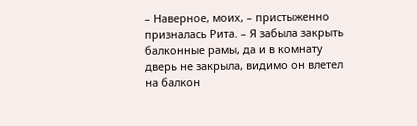– Наверное, моих, – пристыженно призналась Рита. – Я забыла закрыть балконные рамы, да и в комнату дверь не закрыла, видимо он влетел на балкон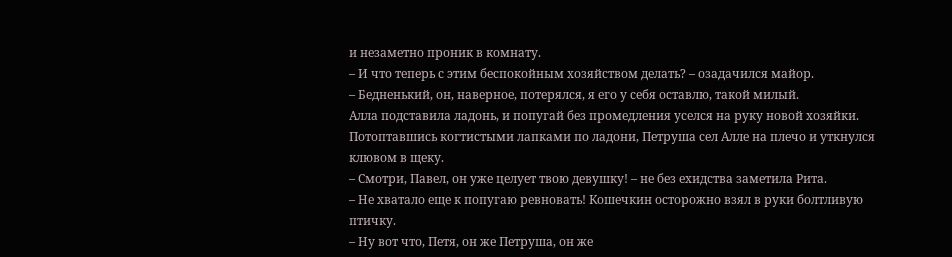и незаметно проник в комнату.
– И что теперь с этим беспокойным хозяйством делать? – озадачился майор.
– Бедненький, он, наверное, потерялся, я его у себя оставлю, такой милый.
Алла подставила ладонь, и попугай без промедления уселся на руку новой хозяйки. Потоптавшись когтистыми лапками по ладони, Петруша сел Алле на плечо и уткнулся клювом в щеку.
– Смотри, Павел, он уже целует твою девушку! – не без ехидства заметила Рита.
– Не хватало еще к попугаю ревновать! Кошечкин осторожно взял в руки болтливую птичку.
– Ну вот что, Петя, он же Петруша, он же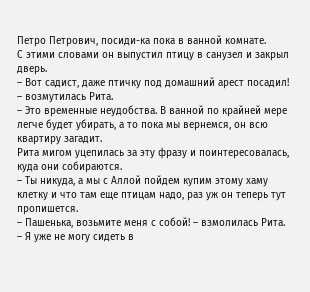Петро Петрович, посиди-ка пока в ванной комнате.
С этими словами он выпустил птицу в санузел и закрыл дверь.
– Вот садист, даже птичку под домашний арест посадил! – возмутилась Рита.
– Это временные неудобства. В ванной по крайней мере легче будет убирать, а то пока мы вернемся, он всю квартиру загадит.
Рита мигом уцепилась за эту фразу и поинтересовалась, куда они собираются.
– Ты никуда, а мы с Аллой пойдем купим этому хаму клетку и что там еще птицам надо, раз уж он теперь тут пропишется.
– Пашенька, возьмите меня с собой! – взмолилась Рита. – Я уже не могу сидеть в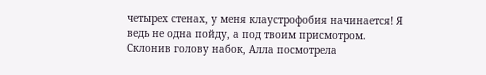четырех стенах, у меня клаустрофобия начинается! Я ведь не одна пойду, а под твоим присмотром.
Склонив голову набок, Алла посмотрела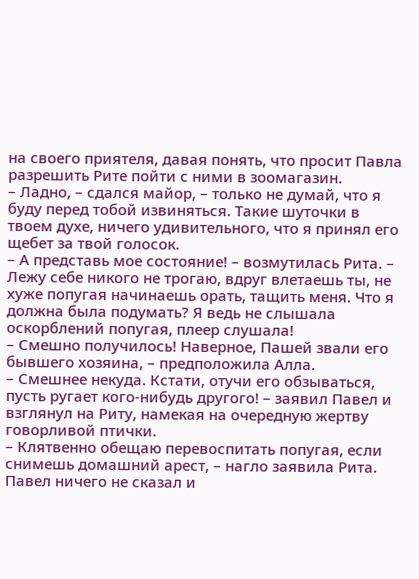на своего приятеля, давая понять, что просит Павла разрешить Рите пойти с ними в зоомагазин.
– Ладно, – сдался майор, – только не думай, что я буду перед тобой извиняться. Такие шуточки в твоем духе, ничего удивительного, что я принял его щебет за твой голосок.
– А представь мое состояние! – возмутилась Рита. – Лежу себе никого не трогаю, вдруг влетаешь ты, не хуже попугая начинаешь орать, тащить меня. Что я должна была подумать? Я ведь не слышала оскорблений попугая, плеер слушала!
– Смешно получилось! Наверное, Пашей звали его бывшего хозяина, – предположила Алла.
– Смешнее некуда. Кстати, отучи его обзываться, пусть ругает кого-нибудь другого! – заявил Павел и взглянул на Риту, намекая на очередную жертву говорливой птички.
– Клятвенно обещаю перевоспитать попугая, если снимешь домашний арест, – нагло заявила Рита.
Павел ничего не сказал и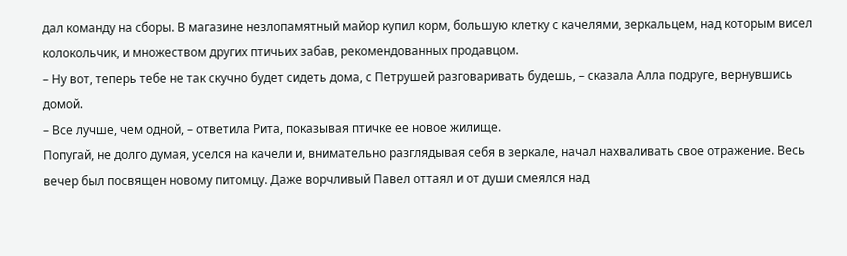дал команду на сборы. В магазине незлопамятный майор купил корм, большую клетку с качелями, зеркальцем, над которым висел колокольчик, и множеством других птичьих забав, рекомендованных продавцом.
– Ну вот, теперь тебе не так скучно будет сидеть дома, с Петрушей разговаривать будешь, – сказала Алла подруге, вернувшись домой.
– Все лучше, чем одной, – ответила Рита, показывая птичке ее новое жилище.
Попугай, не долго думая, уселся на качели и, внимательно разглядывая себя в зеркале, начал нахваливать свое отражение. Весь вечер был посвящен новому питомцу. Даже ворчливый Павел оттаял и от души смеялся над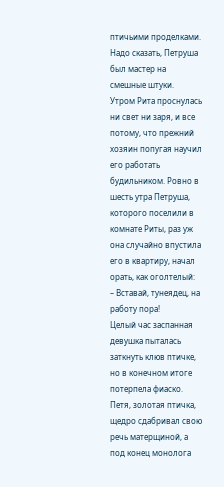птичьими проделками. Надо сказать, Петруша был мастер на смешные штуки.
Утром Рита проснулась ни свет ни заря, и все потому, что прежний хозяин попугая научил его работать будильником. Ровно в шесть утра Петруша, которого поселили в комнате Риты, раз уж она случайно впустила его в квартиру, начал орать, как оголтелый:
– Вставай, тунеядец, на работу пора!
Целый час заспанная девушка пыталась заткнуть клюв птичке, но в конечном итоге потерпела фиаско.
Петя, золотая птичка, щедро сдабривал свою речь матерщиной, а под конец монолога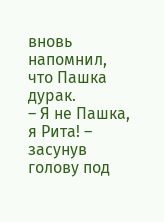вновь напомнил, что Пашка дурак.
– Я не Пашка, я Рита! – засунув голову под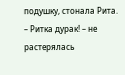подушку, стонала Рита.
– Ритка дурак! – не растерялась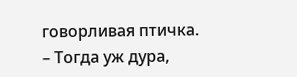говорливая птичка.
– Тогда уж дура,